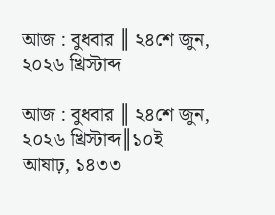আজ : বুধবার ║ ২৪শে জুন, ২০২৬ খ্রিস্টাব্দ

আজ : বুধবার ║ ২৪শে জুন, ২০২৬ খ্রিস্টাব্দ║১০ই আষাঢ়, ১৪৩৩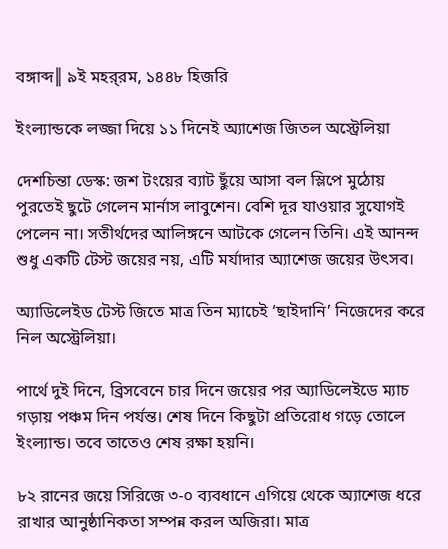বঙ্গাব্দ║ ৯ই মহর্‌রম, ১৪৪৮ হিজরি

ইংল্যান্ডকে লজ্জা দিয়ে ১১ দিনেই অ্যাশেজ জিতল অস্ট্রেলিয়া

দেশচিন্তা ডেস্ক: জশ টংয়ের ব্যাট ছুঁয়ে আসা বল স্লিপে মুঠোয় পুরতেই ছুটে গেলেন মার্নাস লাবুশেন। বেশি দূর যাওয়ার সুযোগই পেলেন না। সতীর্থদের আলিঙ্গনে আটকে গেলেন তিনি। এই আনন্দ শুধু একটি টেস্ট জয়ের নয়, এটি মর্যাদার অ্যাশেজ জয়ের উৎসব।

অ্যাডিলেইড টেস্ট জিতে মাত্র তিন ম্যাচেই ‘ছাইদানি’ নিজেদের করে নিল অস্ট্রেলিয়া।

পার্থে দুই দিনে, ব্রিসবেনে চার দিনে জয়ের পর অ্যাডিলেইডে ম্যাচ গড়ায় পঞ্চম দিন পর্যন্ত। শেষ দিনে কিছুটা প্রতিরোধ গড়ে তোলে ইংল্যান্ড। তবে তাতেও শেষ রক্ষা হয়নি।

৮২ রানের জয়ে সিরিজে ৩-০ ব্যবধানে এগিয়ে থেকে অ্যাশেজ ধরে রাখার আনুষ্ঠানিকতা সম্পন্ন করল অজিরা। মাত্র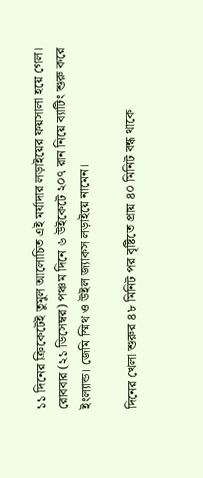১১ দিনের ক্রিকেটেই তুমুল আলোচিত এই মর্যাদার লড়াইয়ের ফয়সালা হয়ে গেল।
রোববার (২১ ডিসেম্বর) পঞ্চম দিনে ৬ উইকেটে ২০৭ রান নিয়ে ব্যাটিং শুরু করে ইংল্যান্ড। জেমি স্মিথ ও উইল জ্যাকস লড়াইয়ে নামেন।

দিনের খেলা শুরুর ৪৮ মিনিট পর বৃষ্টিতে প্রায় ৪০ মিনিট বন্ধ থাকে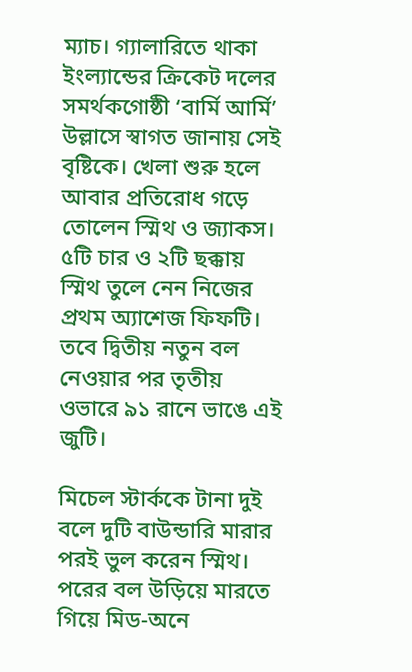ম্যাচ। গ্যালারিতে থাকা ইংল্যান্ডের ক্রিকেট দলের সমর্থকগোষ্ঠী ‘বার্মি আর্মি’ উল্লাসে স্বাগত জানায় সেই বৃষ্টিকে। খেলা শুরু হলে আবার প্রতিরোধ গড়ে তোলেন স্মিথ ও জ্যাকস।
৫টি চার ও ২টি ছক্কায় স্মিথ তুলে নেন নিজের প্রথম অ্যাশেজ ফিফটি। তবে দ্বিতীয় নতুন বল নেওয়ার পর তৃতীয় ওভারে ৯১ রানে ভাঙে এই জুটি।

মিচেল স্টার্ককে টানা দুই বলে দুটি বাউন্ডারি মারার পরই ভুল করেন স্মিথ। পরের বল উড়িয়ে মারতে গিয়ে মিড-অনে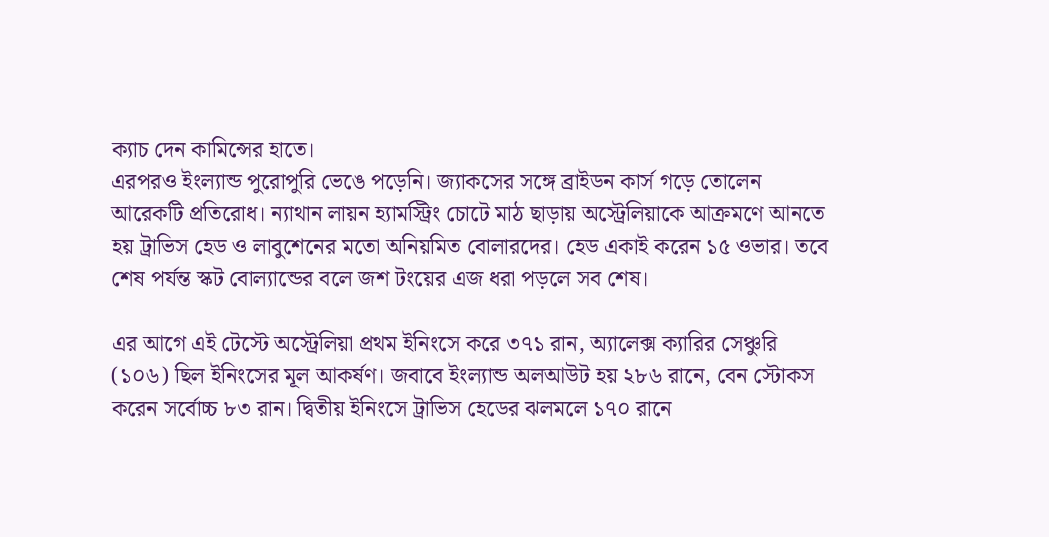ক্যাচ দেন কামিন্সের হাতে।
এরপরও ইংল্যান্ড পুরোপুরি ভেঙে পড়েনি। জ্যাকসের সঙ্গে ব্রাইডন কার্স গড়ে তোলেন আরেকটি প্রতিরোধ। ন্যাথান লায়ন হ্যামস্ট্রিং চোটে মাঠ ছাড়ায় অস্ট্রেলিয়াকে আক্রমণে আনতে হয় ট্রাভিস হেড ও লাবুশেনের মতো অনিয়মিত বোলারদের। হেড একাই করেন ১৫ ওভার। তবে শেষ পর্যন্ত স্কট বোল্যান্ডের বলে জশ টংয়ের এজ ধরা পড়লে সব শেষ।

এর আগে এই টেস্টে অস্ট্রেলিয়া প্রথম ইনিংসে করে ৩৭১ রান, অ্যালেক্স ক্যারির সেঞ্চুরি (১০৬) ছিল ইনিংসের মূল আকর্ষণ। জবাবে ইংল্যান্ড অলআউট হয় ২৮৬ রানে, বেন স্টোকস করেন সর্বোচ্চ ৮৩ রান। দ্বিতীয় ইনিংসে ট্রাভিস হেডের ঝলমলে ১৭০ রানে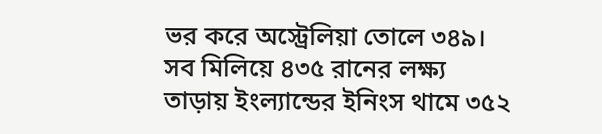ভর করে অস্ট্রেলিয়া তোলে ৩৪৯। সব মিলিয়ে ৪৩৫ রানের লক্ষ্য তাড়ায় ইংল্যান্ডের ইনিংস থামে ৩৫২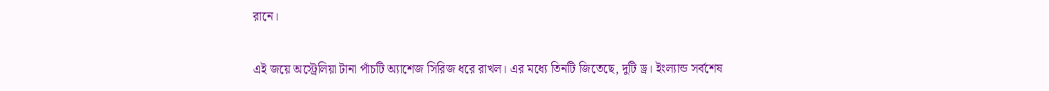রানে।

এই জয়ে অস্ট্রেলিয়া টানা পাঁচটি অ্যাশেজ সিরিজ ধরে রাখল। এর মধ্যে তিনটি জিতেছে, দুটি ড্র। ইংল্যান্ড সর্বশেষ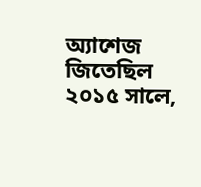অ্যাশেজ জিতেছিল ২০১৫ সালে,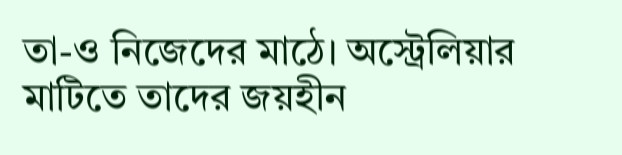তা-ও নিজেদের মাঠে। অস্ট্রেলিয়ার মাটিতে তাদের জয়হীন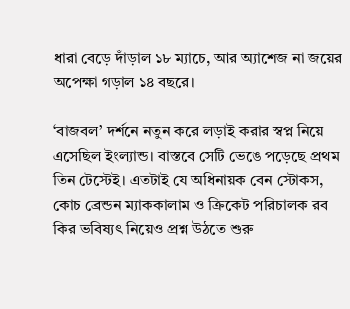ধারা বেড়ে দাঁড়াল ১৮ ম্যাচে, আর অ্যাশেজ না জয়ের অপেক্ষা গড়াল ১৪ বছরে।

‘বাজবল’ দর্শনে নতুন করে লড়াই করার স্বপ্ন নিয়ে এসেছিল ইংল্যান্ড। বাস্তবে সেটি ভেঙে পড়েছে প্রথম তিন টেস্টেই। এতটাই যে অধিনায়ক বেন স্টোকস, কোচ ব্রেন্ডন ম্যাককালাম ও ক্রিকেট পরিচালক রব কির ভবিষ্যৎ নিয়েও প্রশ্ন উঠতে শুরু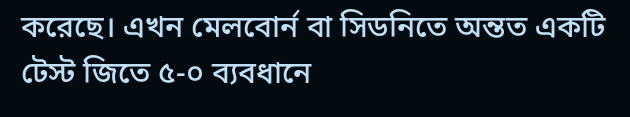করেছে। এখন মেলবোর্ন বা সিডনিতে অন্তত একটি টেস্ট জিতে ৫-০ ব্যবধানে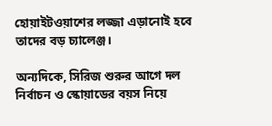হোয়াইটওয়াশের লজ্জা এড়ানোই হবে তাদের বড় চ্যালেঞ্জ।

অন্যদিকে, সিরিজ শুরুর আগে দল নির্বাচন ও স্কোয়াডের বয়স নিয়ে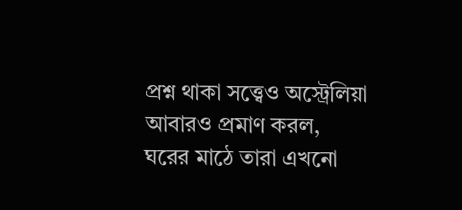প্রশ্ন থাকা সত্ত্বেও অস্ট্রেলিয়া আবারও প্রমাণ করল, ঘরের মাঠে তারা এখনো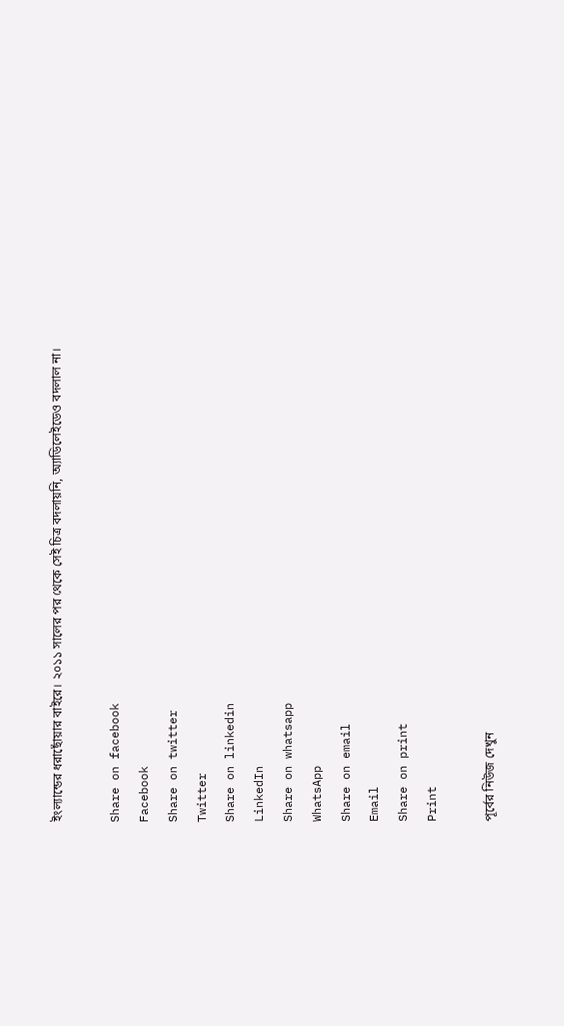ইংল্যান্ডের ধরাছোঁয়ার বাইরে। ২০১১ সালের পর থেকে সেই চিত্র বদলায়নি, অ্যাডিলেইডেও বদলাল না।

Share on facebook
Facebook
Share on twitter
Twitter
Share on linkedin
LinkedIn
Share on whatsapp
WhatsApp
Share on email
Email
Share on print
Print

পূর্বের নিউজ দেখুন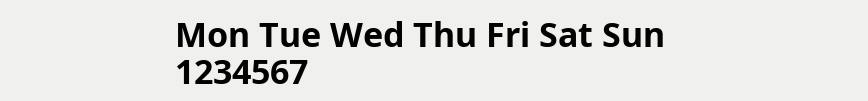Mon Tue Wed Thu Fri Sat Sun
1234567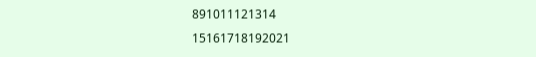891011121314
15161718192021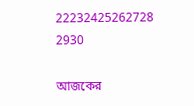22232425262728
2930

আজকের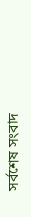সর্বশেষ সংবাদ